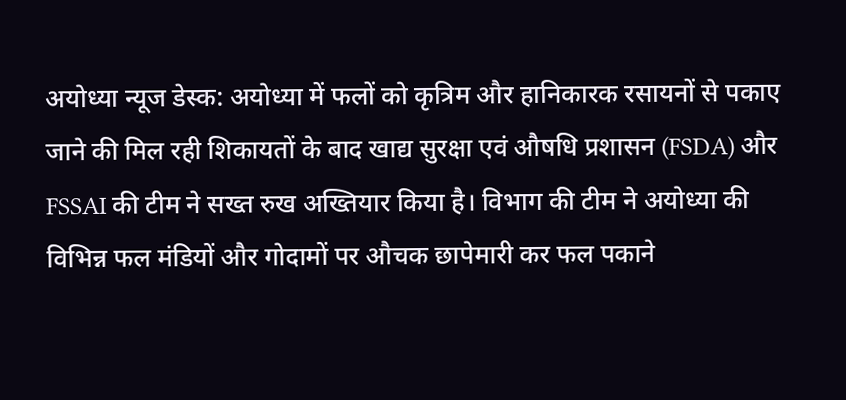अयोध्या न्यूज डेस्क: अयोध्या में फलों को कृत्रिम और हानिकारक रसायनों से पकाए जाने की मिल रही शिकायतों के बाद खाद्य सुरक्षा एवं औषधि प्रशासन (FSDA) और FSSAI की टीम ने सख्त रुख अख्तियार किया है। विभाग की टीम ने अयोध्या की विभिन्न फल मंडियों और गोदामों पर औचक छापेमारी कर फल पकाने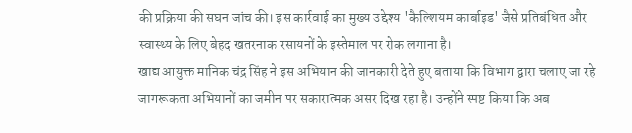की प्रक्रिया की सघन जांच की। इस कार्रवाई का मुख्य उद्देश्य 'कैल्शियम कार्बाइड' जैसे प्रतिबंधित और स्वास्थ्य के लिए बेहद खतरनाक रसायनों के इस्तेमाल पर रोक लगाना है।
खाद्य आयुक्त मानिक चंद्र सिंह ने इस अभियान की जानकारी देते हुए बताया कि विभाग द्वारा चलाए जा रहे जागरूकता अभियानों का जमीन पर सकारात्मक असर दिख रहा है। उन्होंने स्पष्ट किया कि अब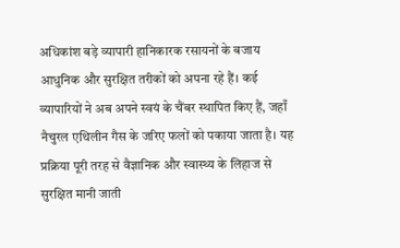अधिकांश बड़े व्यापारी हानिकारक रसायनों के बजाय आधुनिक और सुरक्षित तरीकों को अपना रहे हैं। कई व्यापारियों ने अब अपने स्वयं के चैंबर स्थापित किए हैं, जहाँ नैचुरल एथिलीन गैस के जरिए फलों को पकाया जाता है। यह प्रक्रिया पूरी तरह से वैज्ञानिक और स्वास्थ्य के लिहाज से सुरक्षित मानी जाती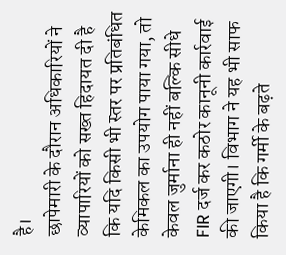है।
छापेमारी के दौरान अधिकारियों ने व्यापारियों को सख्त हिदायत दी है कि यदि किसी भी स्तर पर प्रतिबंधित केमिकल का उपयोग पाया गया, तो केवल जुर्माना ही नहीं बल्कि सीधे FIR दर्ज कर कठोर कानूनी कार्रवाई की जाएगी। विभाग ने यह भी साफ किया है कि गर्मी के बढ़ते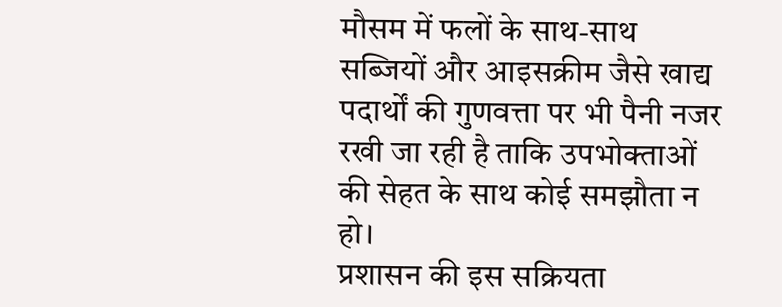मौसम में फलों के साथ-साथ सब्जियों और आइसक्रीम जैसे खाद्य पदार्थों की गुणवत्ता पर भी पैनी नजर रखी जा रही है ताकि उपभोक्ताओं की सेहत के साथ कोई समझौता न हो।
प्रशासन की इस सक्रियता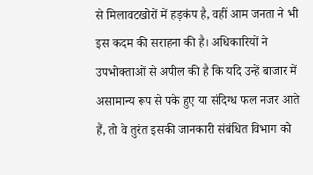से मिलावटखोरों में हड़कंप है, वहीं आम जनता ने भी इस कदम की सराहना की है। अधिकारियों ने उपभोक्ताओं से अपील की है कि यदि उन्हें बाजार में असामान्य रूप से पके हुए या संदिग्ध फल नजर आते हैं, तो वे तुरंत इसकी जानकारी संबंधित विभाग को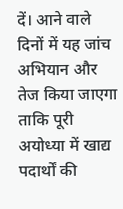दें। आने वाले दिनों में यह जांच अभियान और तेज किया जाएगा ताकि पूरी अयोध्या में खाद्य पदार्थों की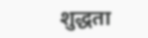शुद्धता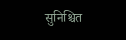सुनिश्चित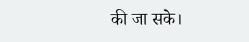की जा सके।